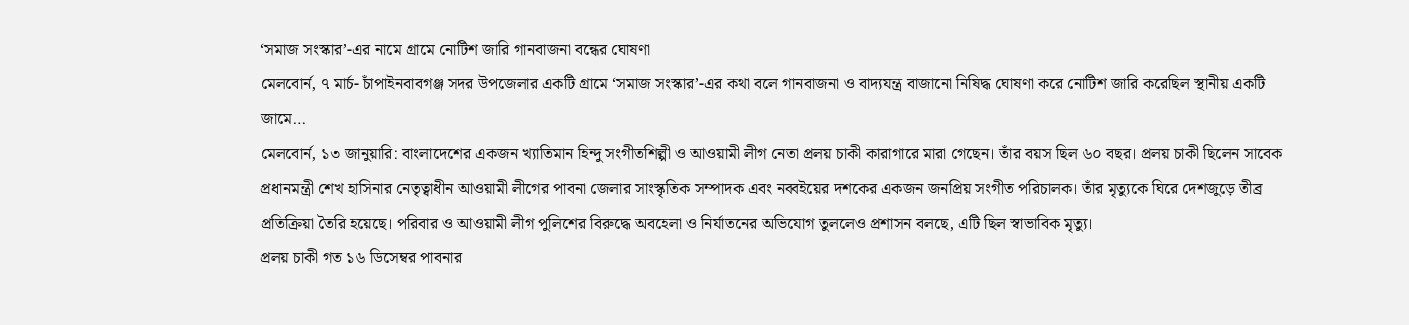‘সমাজ সংস্কার’-এর নামে গ্রামে নোটিশ জারি গানবাজনা বন্ধের ঘোষণা
মেলবোর্ন, ৭ মার্চ- চাঁপাইনবাবগঞ্জ সদর উপজেলার একটি গ্রামে ‘সমাজ সংস্কার’-এর কথা বলে গানবাজনা ও বাদ্যযন্ত্র বাজানো নিষিদ্ধ ঘোষণা করে নোটিশ জারি করেছিল স্থানীয় একটি জামে…
মেলবোর্ন, ১৩ জানুয়ারি: বাংলাদেশের একজন খ্যাতিমান হিন্দু সংগীতশিল্পী ও আওয়ামী লীগ নেতা প্রলয় চাকী কারাগারে মারা গেছেন। তাঁর বয়স ছিল ৬০ বছর। প্রলয় চাকী ছিলেন সাবেক প্রধানমন্ত্রী শেখ হাসিনার নেতৃত্বাধীন আওয়ামী লীগের পাবনা জেলার সাংস্কৃতিক সম্পাদক এবং নব্বইয়ের দশকের একজন জনপ্রিয় সংগীত পরিচালক। তাঁর মৃত্যুকে ঘিরে দেশজুড়ে তীব্র প্রতিক্রিয়া তৈরি হয়েছে। পরিবার ও আওয়ামী লীগ পুলিশের বিরুদ্ধে অবহেলা ও নির্যাতনের অভিযোগ তুললেও প্রশাসন বলছে, এটি ছিল স্বাভাবিক মৃত্যু।
প্রলয় চাকী গত ১৬ ডিসেম্বর পাবনার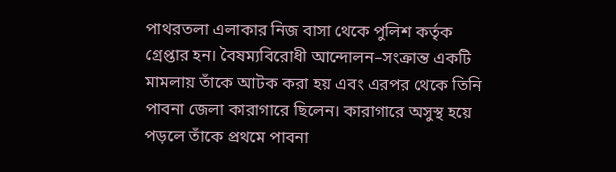পাথরতলা এলাকার নিজ বাসা থেকে পুলিশ কর্তৃক গ্রেপ্তার হন। বৈষম্যবিরোধী আন্দোলন–সংক্রান্ত একটি মামলায় তাঁকে আটক করা হয় এবং এরপর থেকে তিনি পাবনা জেলা কারাগারে ছিলেন। কারাগারে অসুস্থ হয়ে পড়লে তাঁকে প্রথমে পাবনা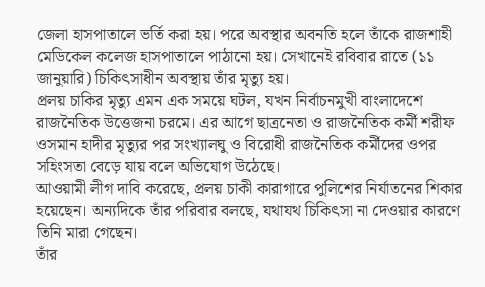জেলা হাসপাতালে ভর্তি করা হয়। পরে অবস্থার অবনতি হলে তাঁকে রাজশাহী মেডিকেল কলেজ হাসপাতালে পাঠানো হয়। সেখানেই রবিবার রাতে (১১ জানুয়ারি) চিকিৎসাধীন অবস্থায় তাঁর মৃত্যু হয়।
প্রলয় চাকির মৃত্যু এমন এক সময়ে ঘটল, যখন নির্বাচনমুখী বাংলাদেশে রাজনৈতিক উত্তেজনা চরমে। এর আগে ছাত্রনেতা ও রাজনৈতিক কর্মী শরীফ ওসমান হাদীর মৃত্যুর পর সংখ্যালঘু ও বিরোধী রাজনৈতিক কর্মীদের ওপর সহিংসতা বেড়ে যায় বলে অভিযোগ উঠেছে।
আওয়ামী লীগ দাবি করেছে, প্রলয় চাকী কারাগারে পুলিশের নির্যাতনের শিকার হয়েছেন। অন্যদিকে তাঁর পরিবার বলছে, যথাযথ চিকিৎসা না দেওয়ার কারণে তিনি মারা গেছেন।
তাঁর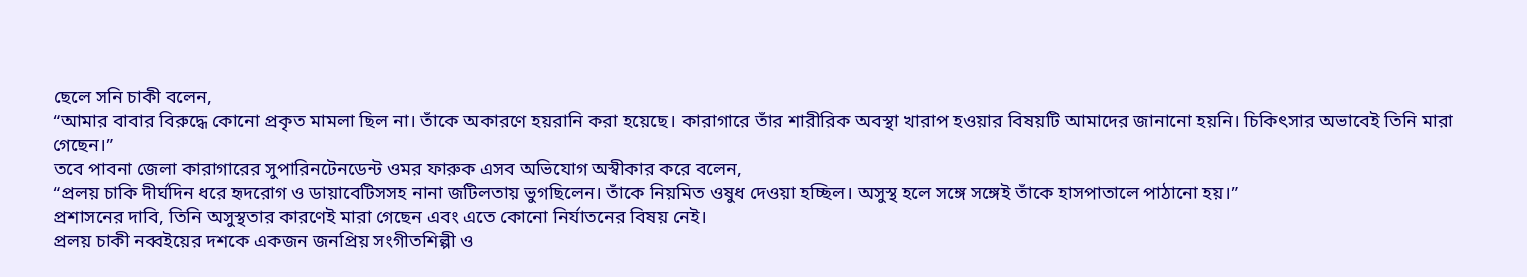ছেলে সনি চাকী বলেন,
“আমার বাবার বিরুদ্ধে কোনো প্রকৃত মামলা ছিল না। তাঁকে অকারণে হয়রানি করা হয়েছে। কারাগারে তাঁর শারীরিক অবস্থা খারাপ হওয়ার বিষয়টি আমাদের জানানো হয়নি। চিকিৎসার অভাবেই তিনি মারা গেছেন।”
তবে পাবনা জেলা কারাগারের সুপারিনটেনডেন্ট ওমর ফারুক এসব অভিযোগ অস্বীকার করে বলেন,
“প্রলয় চাকি দীর্ঘদিন ধরে হৃদরোগ ও ডায়াবেটিসসহ নানা জটিলতায় ভুগছিলেন। তাঁকে নিয়মিত ওষুধ দেওয়া হচ্ছিল। অসুস্থ হলে সঙ্গে সঙ্গেই তাঁকে হাসপাতালে পাঠানো হয়।”
প্রশাসনের দাবি, তিনি অসুস্থতার কারণেই মারা গেছেন এবং এতে কোনো নির্যাতনের বিষয় নেই।
প্রলয় চাকী নব্বইয়ের দশকে একজন জনপ্রিয় সংগীতশিল্পী ও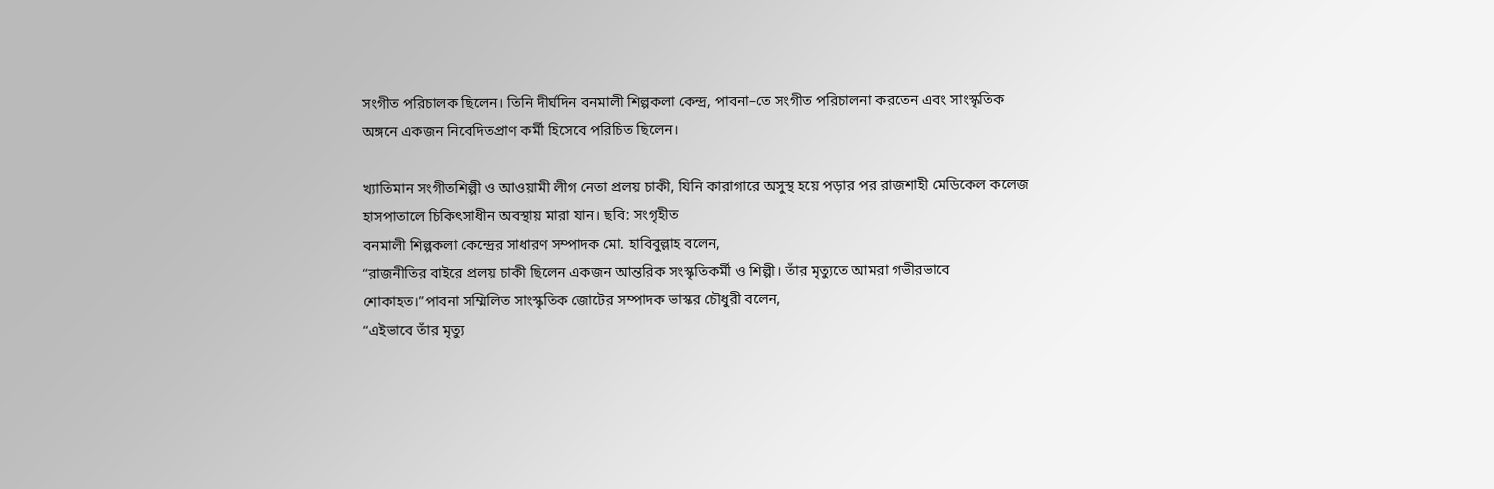সংগীত পরিচালক ছিলেন। তিনি দীর্ঘদিন বনমালী শিল্পকলা কেন্দ্র, পাবনা–তে সংগীত পরিচালনা করতেন এবং সাংস্কৃতিক অঙ্গনে একজন নিবেদিতপ্রাণ কর্মী হিসেবে পরিচিত ছিলেন।

খ্যাতিমান সংগীতশিল্পী ও আওয়ামী লীগ নেতা প্রলয় চাকী, যিনি কারাগারে অসুস্থ হয়ে পড়ার পর রাজশাহী মেডিকেল কলেজ হাসপাতালে চিকিৎসাধীন অবস্থায় মারা যান। ছবি: সংগৃহীত
বনমালী শিল্পকলা কেন্দ্রের সাধারণ সম্পাদক মো. হাবিবুল্লাহ বলেন,
“রাজনীতির বাইরে প্রলয় চাকী ছিলেন একজন আন্তরিক সংস্কৃতিকর্মী ও শিল্পী। তাঁর মৃত্যুতে আমরা গভীরভাবে শোকাহত।”পাবনা সম্মিলিত সাংস্কৃতিক জোটের সম্পাদক ভাস্কর চৌধুরী বলেন,
“এইভাবে তাঁর মৃত্যু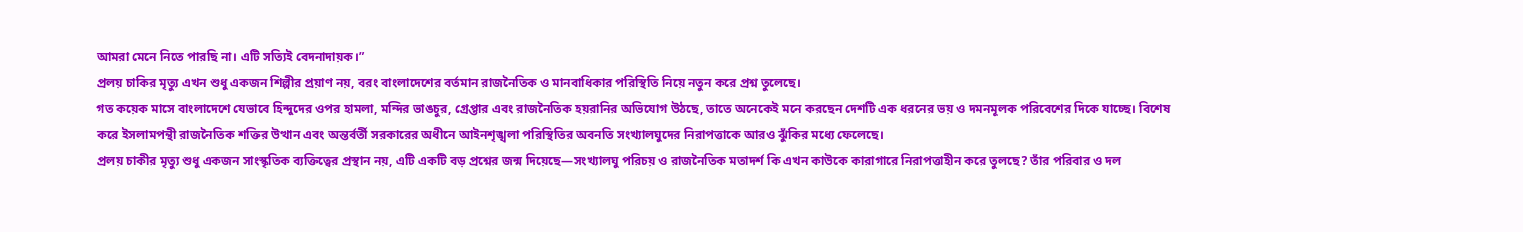আমরা মেনে নিতে পারছি না। এটি সত্যিই বেদনাদায়ক।”
প্রলয় চাকির মৃত্যু এখন শুধু একজন শিল্পীর প্রয়াণ নয়, বরং বাংলাদেশের বর্তমান রাজনৈতিক ও মানবাধিকার পরিস্থিতি নিয়ে নতুন করে প্রশ্ন তুলেছে।
গত কয়েক মাসে বাংলাদেশে যেভাবে হিন্দুদের ওপর হামলা, মন্দির ভাঙচুর, গ্রেপ্তার এবং রাজনৈতিক হয়রানির অভিযোগ উঠছে, তাতে অনেকেই মনে করছেন দেশটি এক ধরনের ভয় ও দমনমূলক পরিবেশের দিকে যাচ্ছে। বিশেষ করে ইসলামপন্থী রাজনৈতিক শক্তির উত্থান এবং অন্তর্বর্তী সরকারের অধীনে আইনশৃঙ্খলা পরিস্থিতির অবনতি সংখ্যালঘুদের নিরাপত্তাকে আরও ঝুঁকির মধ্যে ফেলেছে।
প্রলয় চাকীর মৃত্যু শুধু একজন সাংস্কৃতিক ব্যক্তিত্বের প্রস্থান নয়, এটি একটি বড় প্রশ্নের জন্ম দিয়েছে—সংখ্যালঘু পরিচয় ও রাজনৈতিক মতাদর্শ কি এখন কাউকে কারাগারে নিরাপত্তাহীন করে তুলছে? তাঁর পরিবার ও দল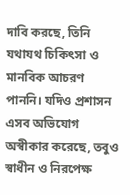দাবি করছে, তিনি যথাযথ চিকিৎসা ও মানবিক আচরণ পাননি। যদিও প্রশাসন এসব অভিযোগ অস্বীকার করেছে, তবুও স্বাধীন ও নিরপেক্ষ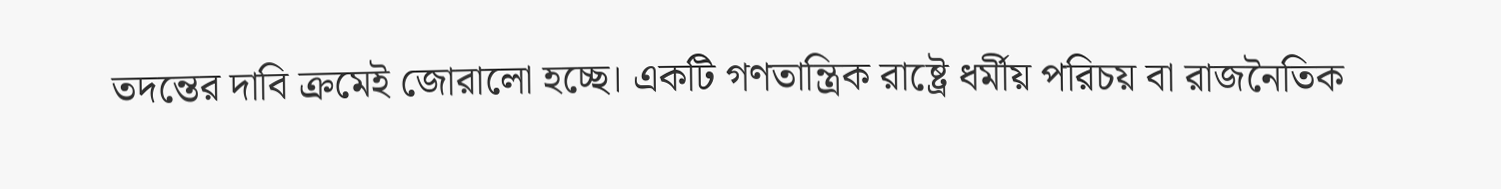তদন্তের দাবি ক্রমেই জোরালো হচ্ছে। একটি গণতান্ত্রিক রাষ্ট্রে ধর্মীয় পরিচয় বা রাজনৈতিক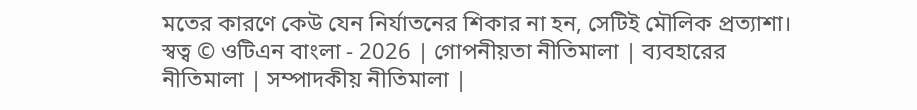মতের কারণে কেউ যেন নির্যাতনের শিকার না হন, সেটিই মৌলিক প্রত্যাশা।
স্বত্ব © ওটিএন বাংলা - 2026 | গোপনীয়তা নীতিমালা | ব্যবহারের নীতিমালা | সম্পাদকীয় নীতিমালা |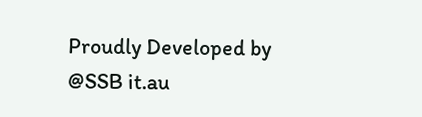Proudly Developed by @SSB it.au